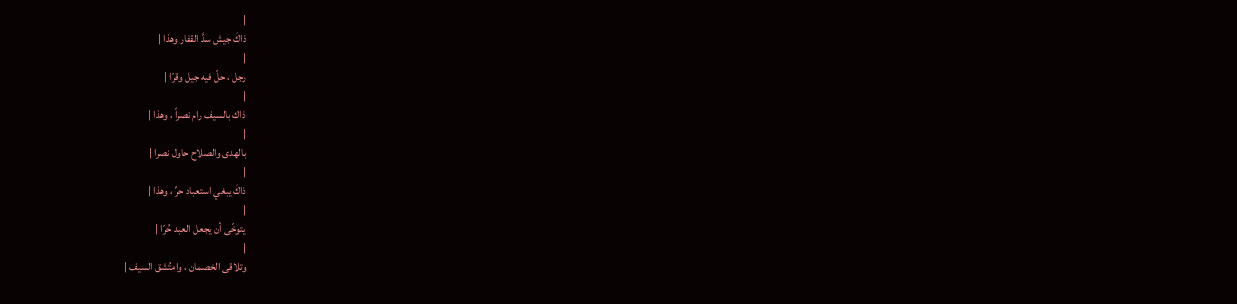|
ذاكَ جيش سدَّ القفار وهذا |
|
رجل ، حلّ فيه جيل وقرّا |
|
ذاك بالسيف رام نصراً ، وهذا |
|
بالهدى والصلاح حاول نصرا |
|
ذاكَ يبغي استعباد حرِّ ، وهذا |
|
يتوخّى أن يجعل العبد حُرّا |
|
وتلاقى الخصمان ، وامتُشق السيف |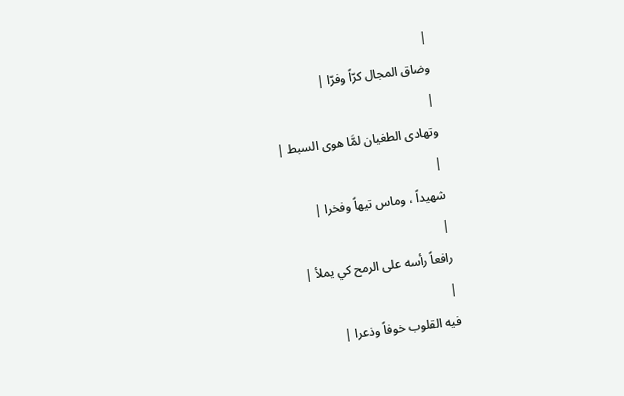|
وضاق المجال كرّاً وفرّا |
|
وتهادى الطغيان لمَّا هوى السبط |
|
شهيداً ، وماس تيهاً وفخرا |
|
رافعاً رأسه على الرمح كي يملأ |
|
فيه القلوب خوفاً وذعرا |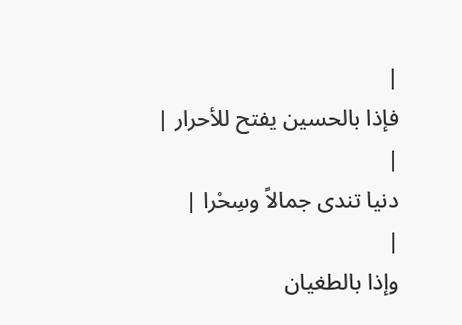|
فإذا بالحسين يفتح للأحرار |
|
دنيا تندى جمالاً وسِحْرا |
|
وإذا بالطغيان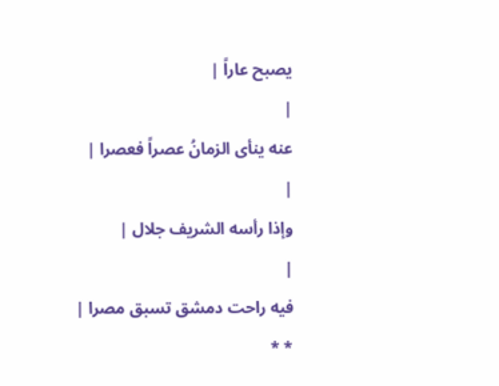يصبح عاراً |
|
عنه ينأى الزمانُ عصراً فعصرا |
|
وإذا رأسه الشريف جلال |
|
فيه راحت دمشق تسبق مصرا |
* *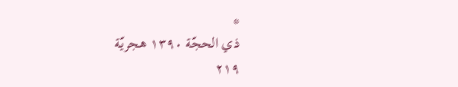*
ذي الحجّة ١٣٩٠ هجريّة
٢١٩